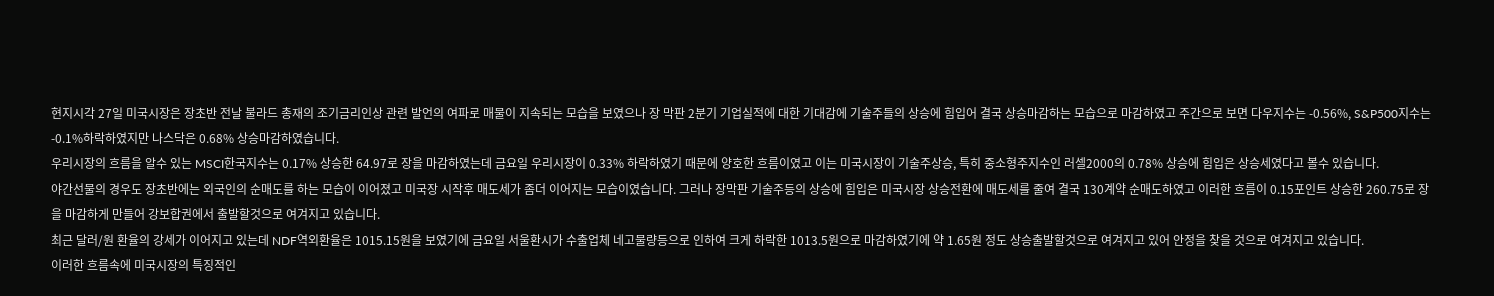현지시각 27일 미국시장은 장초반 전날 불라드 총재의 조기금리인상 관련 발언의 여파로 매물이 지속되는 모습을 보였으나 장 막판 2분기 기업실적에 대한 기대감에 기술주들의 상승에 힘입어 결국 상승마감하는 모습으로 마감하였고 주간으로 보면 다우지수는 -0.56%, S&P500지수는 -0.1%하락하였지만 나스닥은 0.68% 상승마감하였습니다.
우리시장의 흐름을 알수 있는 MSCI한국지수는 0.17% 상승한 64.97로 장을 마감하였는데 금요일 우리시장이 0.33% 하락하였기 때문에 양호한 흐름이였고 이는 미국시장이 기술주상승, 특히 중소형주지수인 러셀2000의 0.78% 상승에 힘입은 상승세였다고 볼수 있습니다.
야간선물의 경우도 장초반에는 외국인의 순매도를 하는 모습이 이어졌고 미국장 시작후 매도세가 좀더 이어지는 모습이였습니다. 그러나 장막판 기술주등의 상승에 힘입은 미국시장 상승전환에 매도세를 줄여 결국 130계약 순매도하였고 이러한 흐름이 0.15포인트 상승한 260.75로 장을 마감하게 만들어 강보합권에서 출발할것으로 여겨지고 있습니다.
최근 달러/원 환율의 강세가 이어지고 있는데 NDF역외환율은 1015.15원을 보였기에 금요일 서울환시가 수출업체 네고물량등으로 인하여 크게 하락한 1013.5원으로 마감하였기에 약 1.65원 정도 상승출발할것으로 여겨지고 있어 안정을 찾을 것으로 여겨지고 있습니다.
이러한 흐름속에 미국시장의 특징적인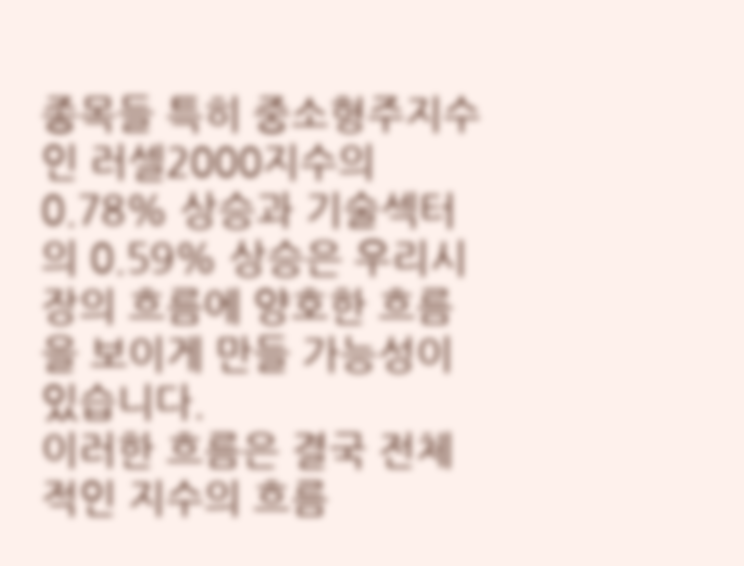종목들 특히 중소형주지수인 러셀2000지수의 0.78% 상승과 기술섹터의 0.59% 상승은 우리시장의 흐름에 양호한 흐름을 보이게 만들 가능성이 있습니다.
이러한 흐름은 결국 전체적인 지수의 흐름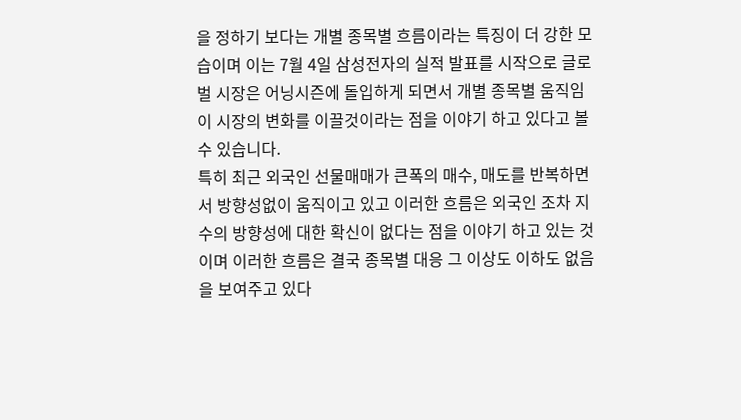을 정하기 보다는 개별 종목별 흐름이라는 특징이 더 강한 모습이며 이는 7월 4일 삼성전자의 실적 발표를 시작으로 글로벌 시장은 어닝시즌에 돌입하게 되면서 개별 종목별 움직임이 시장의 변화를 이끌것이라는 점을 이야기 하고 있다고 볼수 있습니다.
특히 최근 외국인 선물매매가 큰폭의 매수, 매도를 반복하면서 방향성없이 움직이고 있고 이러한 흐름은 외국인 조차 지수의 방향성에 대한 확신이 없다는 점을 이야기 하고 있는 것이며 이러한 흐름은 결국 종목별 대응 그 이상도 이하도 없음을 보여주고 있다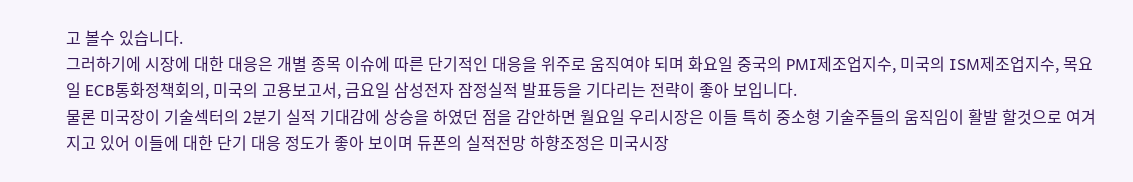고 볼수 있습니다.
그러하기에 시장에 대한 대응은 개별 종목 이슈에 따른 단기적인 대응을 위주로 움직여야 되며 화요일 중국의 PMI제조업지수, 미국의 ISM제조업지수, 목요일 ECB통화정책회의, 미국의 고용보고서, 금요일 삼성전자 잠정실적 발표등을 기다리는 전략이 좋아 보입니다.
물론 미국장이 기술섹터의 2분기 실적 기대감에 상승을 하였던 점을 감안하면 월요일 우리시장은 이들 특히 중소형 기술주들의 움직임이 활발 할것으로 여겨지고 있어 이들에 대한 단기 대응 정도가 좋아 보이며 듀폰의 실적전망 하향조정은 미국시장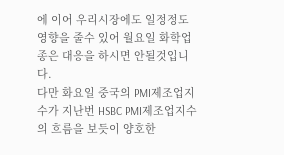에 이어 우리시장에도 일정정도 영향을 줄수 있어 월요일 화학업종은 대응을 하시면 안될것입니다.
다만 화요일 중국의 PMI제조업지수가 지난번 HSBC PMI제조업지수의 흐름을 보듯이 양호한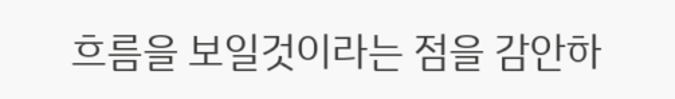흐름을 보일것이라는 점을 감안하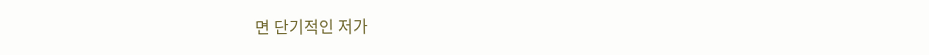면 단기적인 저가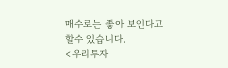매수로는 좋아 보인다고 할수 있습니다.
<우리투자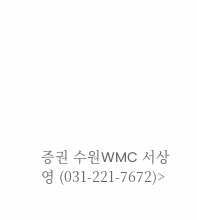증권 수원WMC 서상영 (031-221-7672)>